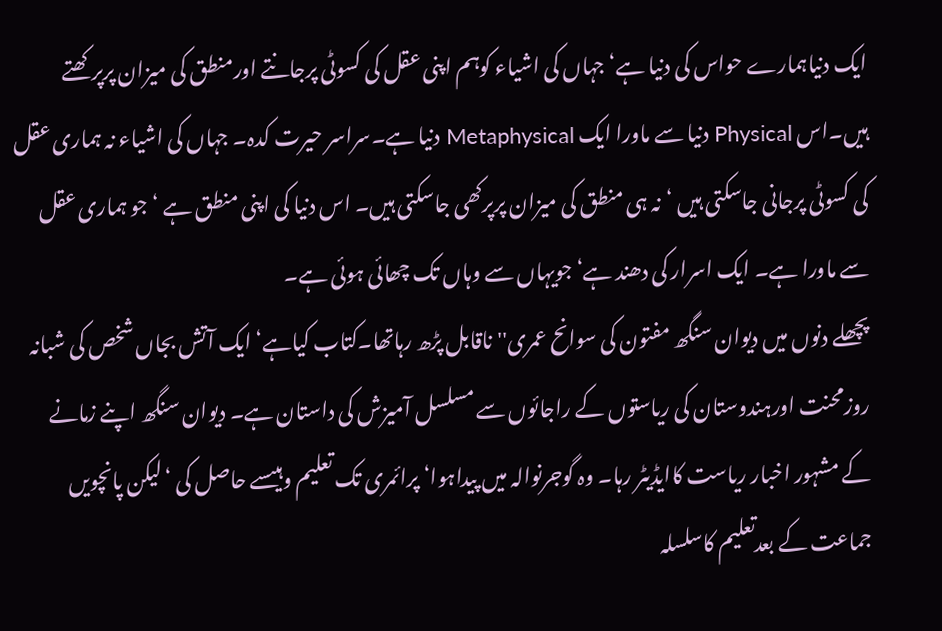ایک دنیاہمارے حواس کی دنیا ہے‘ جہاں کی اشیاء کوہم اپنی عقل کی کسوٹی پرجانتے اورمنطق کی میزان پرپرکھتے ہیں۔اس Physical دنیا سے ماورا ایک Metaphysical دنیا ہے۔سراسر حیرت کدہ۔ جہاں کی اشیاء نہ ہماری عقل کی کسوٹی پرجانی جاسکتی ہیں ‘نہ ہی منطق کی میزان پرپرکھی جاسکتی ہیں۔ اس دنیا کی اپنی منطق ہے ‘جو ہماری عقل سے ماورا ہے۔ ایک اسرار کی دھند ہے‘ جویہاں سے وہاں تک چھائی ہوئی ہے۔
پچھلے دنوں میں دیوان سنگھ مفتون کی سوانح عمری''ناقابل پڑھ رہاتھا۔کتاب کیاہے‘ ایک آتش بجاں شخص کی شبانہ روزمحنت اورہندوستان کی ریاستوں کے راجائوں سے مسلسل آمیزش کی داستان ہے۔ دیوان سنگھ اپنے زمانے کے مشہور اخبار ریاست کاایڈیٹر رہا۔ وہ گوجرنوالہ میں پیداہوا‘ پرائمری تک تعلیم وہیںسے حاصل کی ‘لیکن پانچویں جماعت کے بعدتعلیم کاسلسلہ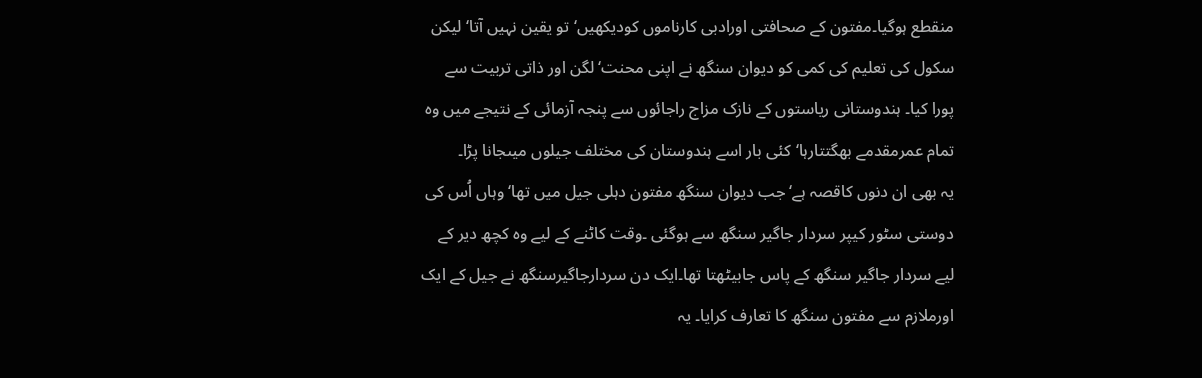منقطع ہوگیا۔مفتون کے صحافتی اورادبی کارناموں کودیکھیں‘ تو یقین نہیں آتا‘ لیکن سکول کی تعلیم کی کمی کو دیوان سنگھ نے اپنی محنت‘ لگن اور ذاتی تربیت سے پورا کیا۔ ہندوستانی ریاستوں کے نازک مزاج راجائوں سے پنجہ آزمائی کے نتیجے میں وہ تمام عمرمقدمے بھگتتارہا‘کئی بار اسے ہندوستان کی مختلف جیلوں میںجانا پڑا۔
یہ بھی ان دنوں کاقصہ ہے‘ جب دیوان سنگھ مفتون دہلی جیل میں تھا‘ وہاں اُس کی دوستی سٹور کیپر سردار جاگیر سنگھ سے ہوگئی ۔وقت کاٹنے کے لیے وہ کچھ دیر کے لیے سردار جاگیر سنگھ کے پاس جابیٹھتا تھا۔ایک دن سردارجاگیرسنگھ نے جیل کے ایک اورملازم سے مفتون سنگھ کا تعارف کرایا۔ یہ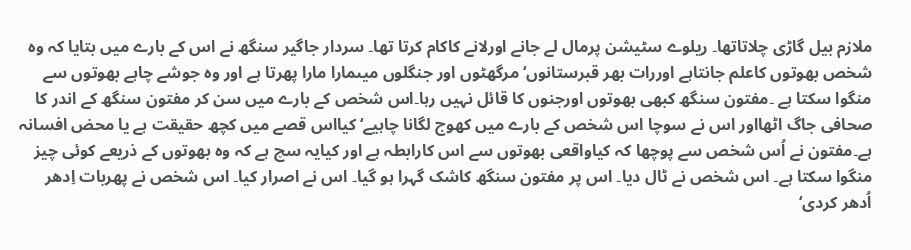ملازم بیل گاڑی چلاتاتھا۔ ریلوے سٹیشن پرمال لے جانے اورلانے کاکام کرتا تھا۔ سردار جاگیر سنگھ نے اس کے بارے میں بتایا کہ وہ شخص بھوتوں کاعلم جانتاہے اوررات بھر قبرستانوں‘ مرگھٹوں اور جنگلوں میںمارا مارا پھرتا ہے اور وہ جوشے چاہے بھوتوں سے منگوا سکتا ہے ۔مفتون سنگھ کبھی بھوتوں اورجنوں کا قائل نہیں رہا۔اس شخص کے بارے میں سن کر مفتون سنگھ کے اندر کا صحافی جاگ اٹھااور اس نے سوچا اس شخص کے بارے میں کھوج لگانا چاہیے‘ کیااس قصے میں کچھ حقیقت ہے یا محض افسانہ ہے۔مفتون نے اُس شخص سے پوچھا کہ کیاواقعی بھوتوں سے اس کارابطہ ہے اور کیایہ سچ ہے کہ وہ بھوتوں کے ذریعے کوئی چیز منگوا سکتا ہے۔ اس شخص نے ٹال دیا۔ اس پر مفتون سنگھ کاشک گہرا ہو گیا۔ اس نے اصرار کیا۔ اس شخص نے پھربات اِدھر اُدھر کردی‘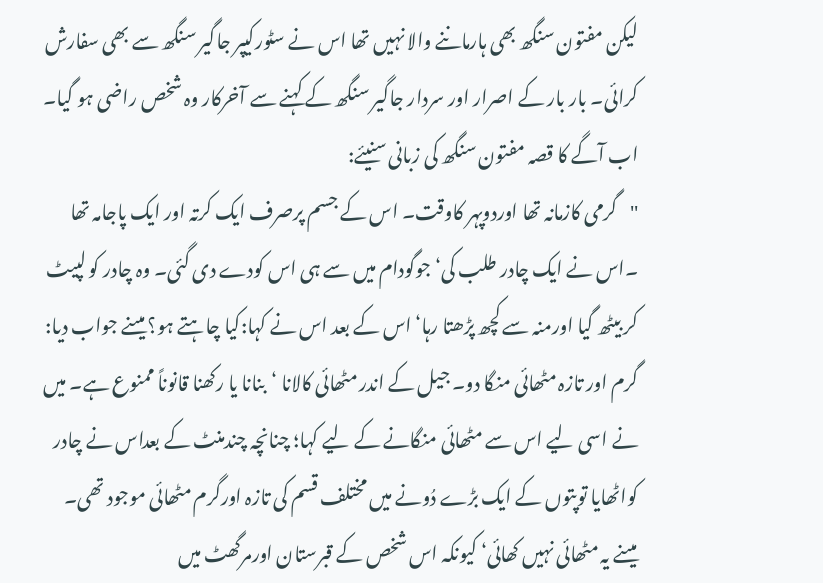لیکن مفتون سنگھ بھی ہارماننے والا نہیں تھا اس نے سٹورکیپر جاگیر سنگھ سے بھی سفارش کرائی۔ بار بار کے اصرار اور سردار جاگیر سنگھ کے کہنے سے آخرکار وہ شخص راضی ہو گیا۔ اب آگے کا قصہ مفتون سنگھ کی زبانی سنیئے:
''گرمی کازمانہ تھا اوردوپہر کاوقت۔ اس کے جسم پرصرف ایک کرتہ اور ایک پاجامہ تھا ۔اس نے ایک چادر طلب کی‘ جوگودام میں سے ہی اس کودے دی گئی۔ وہ چادر کو لپیٹ کر بیٹھ گیا اورمنہ سے کچھ پڑھتا رہا‘ اس کے بعد اس نے کہا:کیا چاہتے ہو؟ میںنے جواب دیا: گرم اور تازہ مٹھائی منگا دو۔ جیل کے اندر مٹھائی کالانا ‘بنانا یا رکھنا قانوناً ممنوع ہے۔ میں نے اسی لیے اس سے مٹھائی منگانے کے لیے کہا؛ چنانچہ چندمنٹ کے بعداس نے چادر کواٹھایا توپتوں کے ایک بڑے دُونے میں مختلف قسم کی تازہ اورگرم مٹھائی موجود تھی۔ میںنے یہ مٹھائی نہیں کھائی‘ کیونکہ اس شخص کے قبرستان اورمرگھٹ میں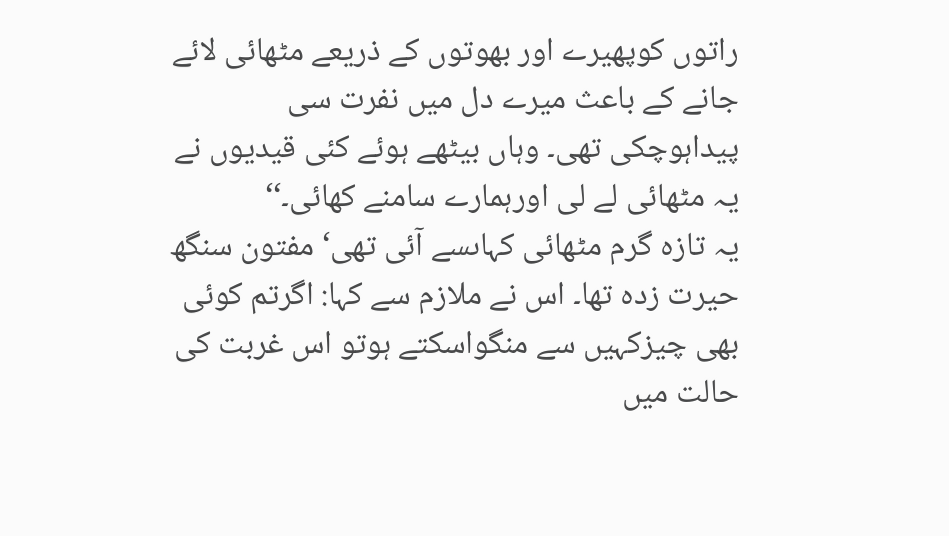راتوں کوپھیرے اور بھوتوں کے ذریعے مٹھائی لائے جانے کے باعث میرے دل میں نفرت سی پیداہوچکی تھی۔ وہاں بیٹھے ہوئے کئی قیدیوں نے یہ مٹھائی لے لی اورہمارے سامنے کھائی۔‘‘
یہ تازہ گرم مٹھائی کہاںسے آئی تھی‘ مفتون سنگھ حیرت زدہ تھا۔ اس نے ملازم سے کہا: اگرتم کوئی بھی چیزکہیں سے منگواسکتے ہوتو اس غربت کی حالت میں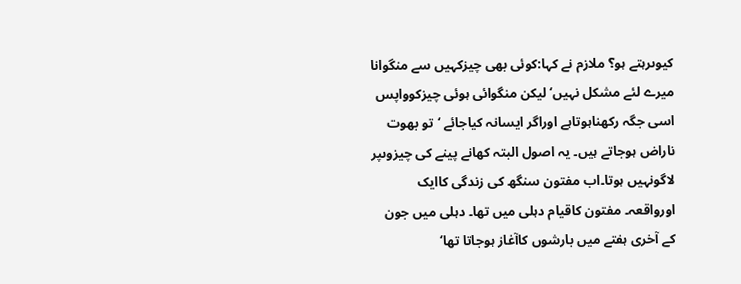کیوںرہتے ہو؟ ملازم نے کہا:کوئی بھی چیزکہیں سے منگوانا میرے لئے مشکل نہیں‘ لیکن منگوائی ہوئی چیزکوواپس اسی جگہ رکھناہوتاہے اوراگر ایسانہ کیاجائے ‘تو بھوت ناراض ہوجاتے ہیں۔ یہ اصول البتہ کھانے پینے کی چیزوںپر لاگونہیں ہوتا۔اب مفتون سنگھ کی زندگی کاایک اورواقعہ۔ مفتون کاقیام دہلی میں تھا۔ دہلی میں جون کے آخری ہفتے میں بارشوں کاآغاز ہوجاتا تھا‘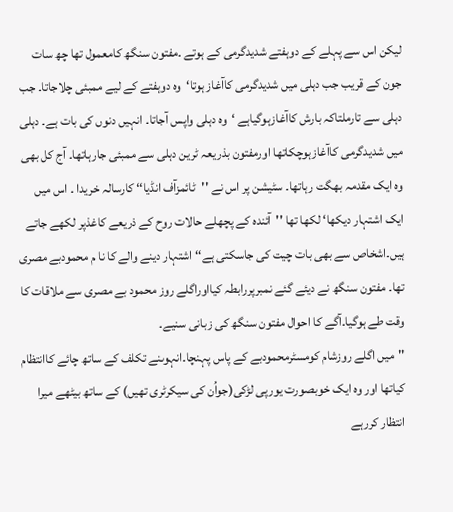لیکن اس سے پہلے کے دوہفتے شدیدگرمی کے ہوتے ۔مفتون سنگھ کامعمول تھا چھ سات جون کے قریب جب دہلی میں شدیدگرمی کاآغاز ہوتا‘وہ دوہفتے کے لیے ممبئی چلاجاتا۔ جب دہلی سے تارملتاکہ بارش کاآغازہوگیاہے ‘وہ دہلی واپس آجاتا۔ انہیں دنوں کی بات ہے۔ دہلی میں شدیدگرمی کاآغازہوچکاتھا اورمفتون بذریعہ ٹرین دہلی سے ممبئی جارہاتھا۔ آج کل بھی وہ ایک مقدمہ بھگت رہاتھا۔ سٹیشن پر اس نے ''ٹائمزآف انڈیا‘‘ کارسالہ خریدا ۔ اس میں ایک اشتہار دیکھا‘ لکھا تھا ''آئندہ کے پچھلے حالات روح کے ذریعے کاغذپر لکھے جاتے ہیں۔اشخاص سے بھی بات چیت کی جاسکتی ہے‘‘ اشتہار دینے والے کا نا م محمودبے مصری تھا۔ مفتون سنگھ نے دیئے گئے نمبرپررابطہ کیااوراگلے روز محمود بے مصری سے ملاقات کا وقت طے ہوگیا۔آگے کا احوال مفتون سنگھ کی زبانی سنیے۔
''میں اگلے روزشام کومسٹرمحمودبے کے پاس پہنچا۔انہوںنے تکلف کے ساتھ چائے کاانتظام کیاتھا اور وہ ایک خوبصورت یورپی لڑکی(جواُن کی سیکرٹری تھیں) کے ساتھ بیٹھے میرا انتظار کررہے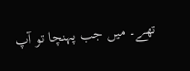تھے۔ میں جب پہنچا تو آپ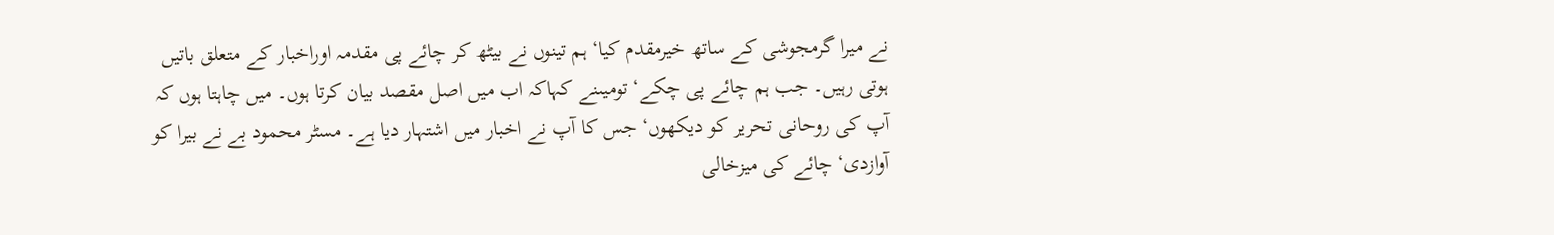نے میرا گرمجوشی کے ساتھ خیرمقدم کیا‘ ہم تینوں نے بیٹھ کر چائے پی مقدمہ اوراخبار کے متعلق باتیں ہوتی رہیں۔ جب ہم چائے پی چکے‘ تومیںنے کہاکہ اب میں اصل مقصد بیان کرتا ہوں۔ میں چاہتا ہوں کہ آپ کی روحانی تحریر کو دیکھوں‘ جس کا آپ نے اخبار میں اشتہار دیا ہے۔ مسٹر محمود بے نے بیرا کو آوازدی‘ چائے کی میزخالی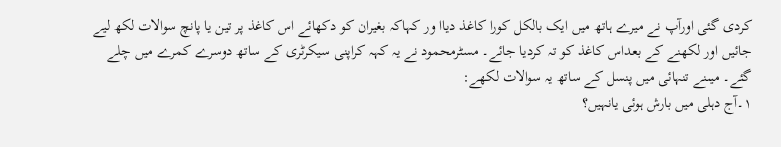کردی گئی اورآپ نے میرے ہاتھ میں ایک بالکل کورا کاغذ دیاا ور کہاکہ بغیران کو دکھائے اس کاغذ پر تین یا پانچ سوالات لکھ لیے جائیں اور لکھنے کے بعداس کاغذ کو تہ کردیا جائے۔ مسٹرمحمود نے یہ کہہ کراپنی سیکرٹری کے ساتھ دوسرے کمرے میں چلے گئے۔ میںنے تنہائی میں پنسل کے ساتھ یہ سوالات لکھے:
۱۔آج دہلی میں بارش ہوئی یانہیں؟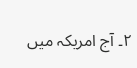۲۔ آج امریکہ میں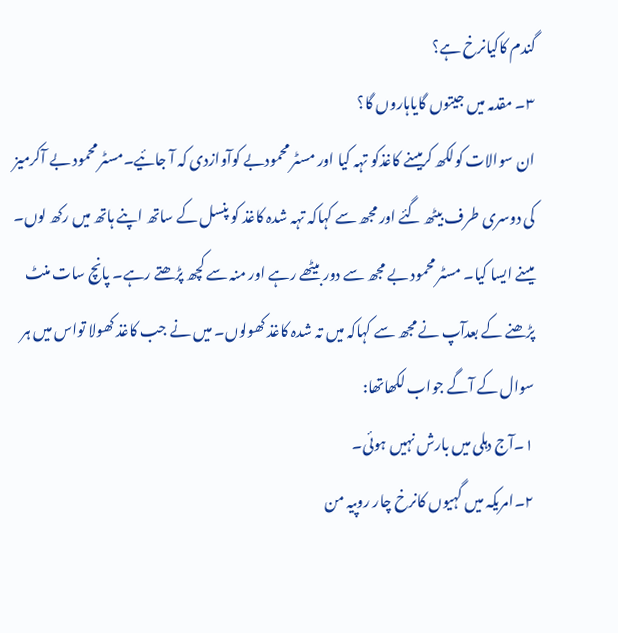گندم کاکیانرخ ہے؟
۳۔ مقدمہ میں جیتوں گایاہاروں گا؟
ان سوالات کولکھ کرمیںنے کاغذکو تہہ کیا اور مسٹر محمودبے کوآوازدی کہ آ جائیے۔مسٹر محمود بے آکرمیز کی دوسری طرف بیٹھ گئے اور مجھ سے کہاکہ تہہ شدہ کاغذ کو پنسل کے ساتھ اپنے ہاتھ میں رکھ لوں۔ میںنے ایسا کیا۔ مسٹر محمود بے مجھ سے دور بیٹھے رہے اور منہ سے کچھ پڑھتے رہے۔ پانچ سات منٹ پڑھنے کے بعدآپ نے مجھ سے کہاکہ میں تہ شدہ کاغذ کھولوں۔ میں نے جب کاغذ کھولا تواس میں ہر سوال کے آگے جواب لکھاتھا:
۱۔آج دہلی میں بارش نہیں ہوئی۔
۲۔امریکہ میں گہیوں کانرخ چار روپیہ من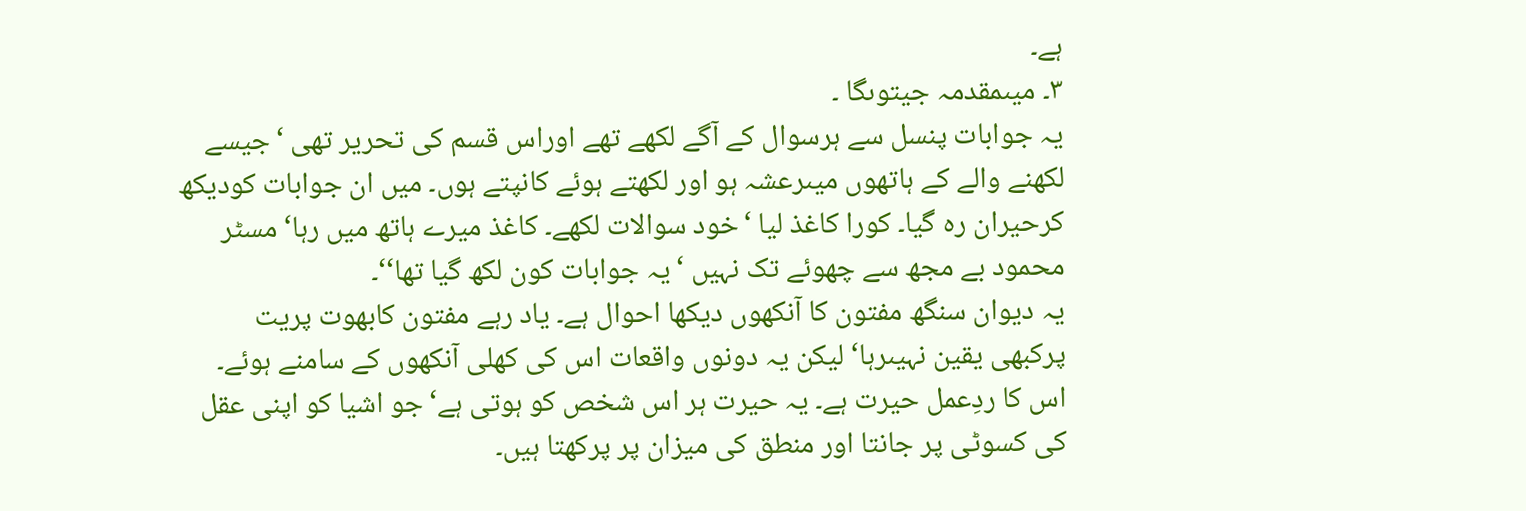ہے۔
۳۔ میںمقدمہ جیتوںگا ۔
یہ جوابات پنسل سے ہرسوال کے آگے لکھے تھے اوراس قسم کی تحریر تھی ‘جیسے لکھنے والے کے ہاتھوں میںرعشہ ہو اور لکھتے ہوئے کانپتے ہوں۔ میں ان جوابات کودیکھ کرحیران رہ گیا۔ کورا کاغذ لیا ‘خود سوالات لکھے۔ کاغذ میرے ہاتھ میں رہا‘ مسٹر محمود بے مجھ سے چھوئے تک نہیں ‘یہ جوابات کون لکھ گیا تھا‘‘۔
یہ دیوان سنگھ مفتون کا آنکھوں دیکھا احوال ہے۔ یاد رہے مفتون کابھوت پریت پرکبھی یقین نہیںرہا‘ لیکن یہ دونوں واقعات اس کی کھلی آنکھوں کے سامنے ہوئے۔ اس کا ردِعمل حیرت ہے۔ یہ حیرت ہر اس شخص کو ہوتی ہے‘ جو اشیا کو اپنی عقل کی کسوٹی پر جانتا اور منطق کی میزان پر پرکھتا ہیں۔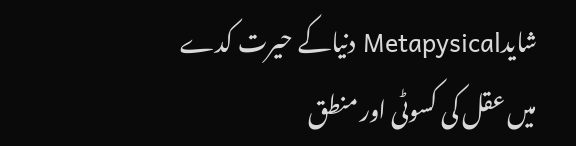شایدMetapysical دنیاکے حیرت کدے میں عقل کی کسوٹی اور منطق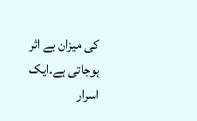کی میزان بے اثر ہوجاتی ہے۔ایک اسرار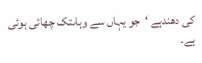کی دھندہے ‘جو یہاں سے وہاںتک چھائی ہوئی ہے۔